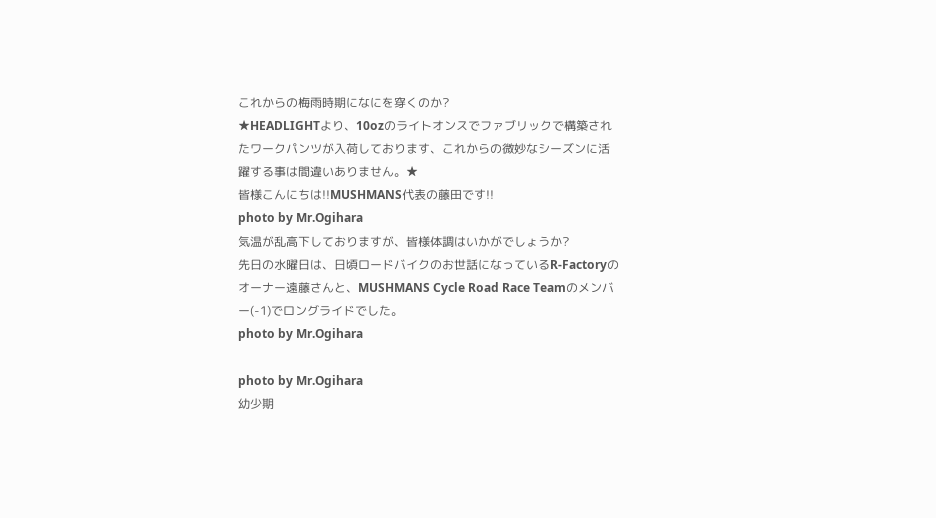これからの梅雨時期になにを穿くのか?
★HEADLIGHTより、10ozのライトオンスでファブリックで構築されたワークパンツが入荷しております、これからの微妙なシーズンに活躍する事は間違いありません。★
皆様こんにちは!!MUSHMANS代表の藤田です!!
photo by Mr.Ogihara
気温が乱高下しておりますが、皆様体調はいかがでしょうか?
先日の水曜日は、日頃ロードバイクのお世話になっているR-Factoryのオーナー遠藤さんと、MUSHMANS Cycle Road Race Teamのメンバー(-1)でロングライドでした。
photo by Mr.Ogihara

photo by Mr.Ogihara
幼少期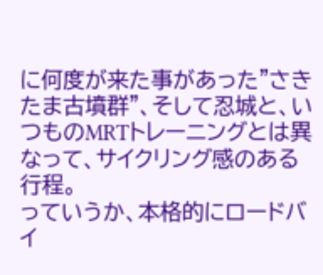に何度が来た事があった"さきたま古墳群"、そして忍城と、いつものMRTトレーニングとは異なって、サイクリング感のある行程。
っていうか、本格的にロードバイ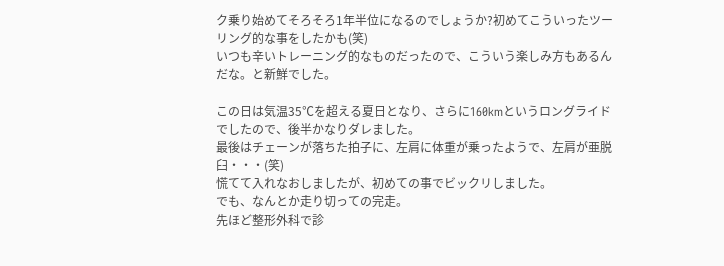ク乗り始めてそろそろ1年半位になるのでしょうか?初めてこういったツーリング的な事をしたかも(笑)
いつも辛いトレーニング的なものだったので、こういう楽しみ方もあるんだな。と新鮮でした。

この日は気温35℃を超える夏日となり、さらに160kmというロングライドでしたので、後半かなりダレました。
最後はチェーンが落ちた拍子に、左肩に体重が乗ったようで、左肩が亜脱臼・・・(笑)
慌てて入れなおしましたが、初めての事でビックリしました。
でも、なんとか走り切っての完走。
先ほど整形外科で診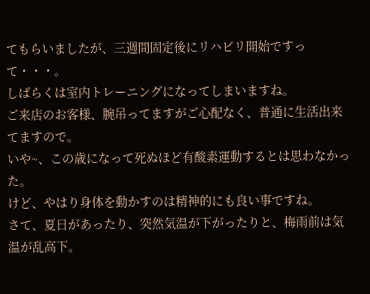てもらいましたが、三週間固定後にリハビリ開始ですって・・・。
しばらくは室内トレーニングになってしまいますね。
ご来店のお客様、腕吊ってますがご心配なく、普通に生活出来てますので。
いや~、この歳になって死ぬほど有酸素運動するとは思わなかった。
けど、やはり身体を動かすのは精神的にも良い事ですね。
さて、夏日があったり、突然気温が下がったりと、梅雨前は気温が乱高下。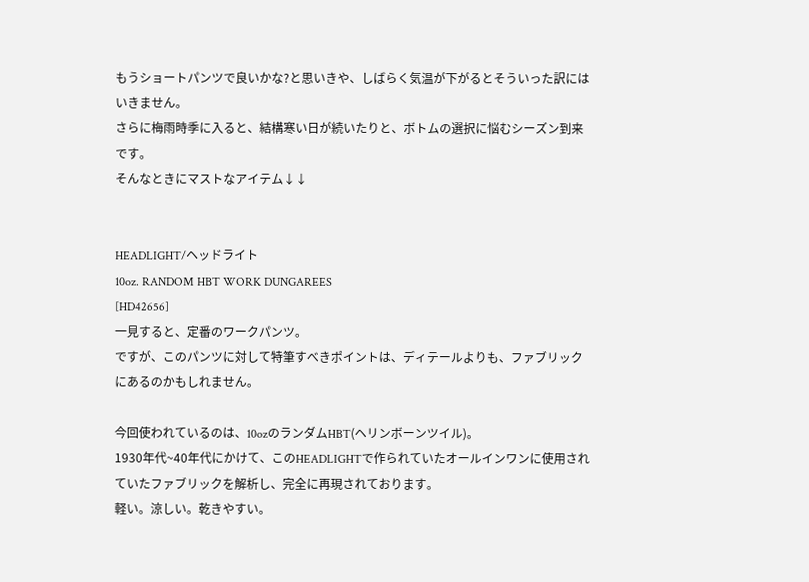もうショートパンツで良いかな?と思いきや、しばらく気温が下がるとそういった訳にはいきません。
さらに梅雨時季に入ると、結構寒い日が続いたりと、ボトムの選択に悩むシーズン到来です。
そんなときにマストなアイテム↓↓


HEADLIGHT/ヘッドライト
10oz. RANDOM HBT WORK DUNGAREES
[HD42656]
一見すると、定番のワークパンツ。
ですが、このパンツに対して特筆すべきポイントは、ディテールよりも、ファブリックにあるのかもしれません。

今回使われているのは、10ozのランダムHBT(ヘリンボーンツイル)。
1930年代~40年代にかけて、このHEADLIGHTで作られていたオールインワンに使用されていたファブリックを解析し、完全に再現されております。
軽い。涼しい。乾きやすい。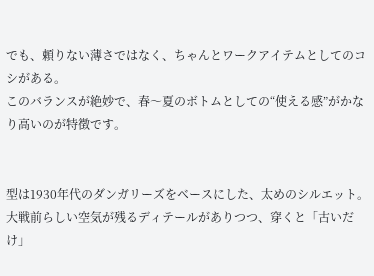でも、頼りない薄さではなく、ちゃんとワークアイテムとしてのコシがある。
このバランスが絶妙で、春〜夏のボトムとしての“使える感”がかなり高いのが特徴です。


型は1930年代のダンガリーズをベースにした、太めのシルエット。
大戦前らしい空気が残るディテールがありつつ、穿くと「古いだけ」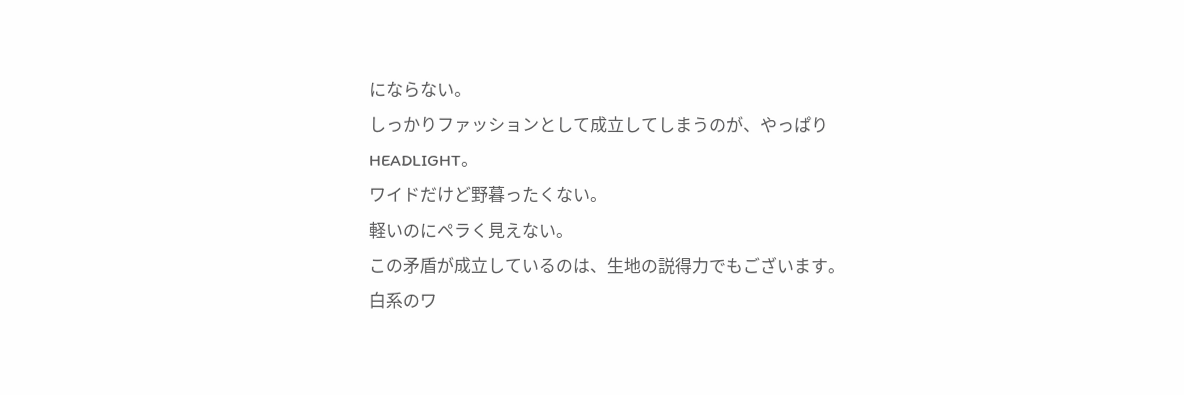にならない。
しっかりファッションとして成立してしまうのが、やっぱりHEADLIGHT。
ワイドだけど野暮ったくない。
軽いのにペラく見えない。
この矛盾が成立しているのは、生地の説得力でもございます。
白系のワ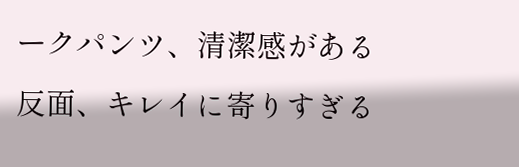ークパンツ、清潔感がある反面、キレイに寄りすぎる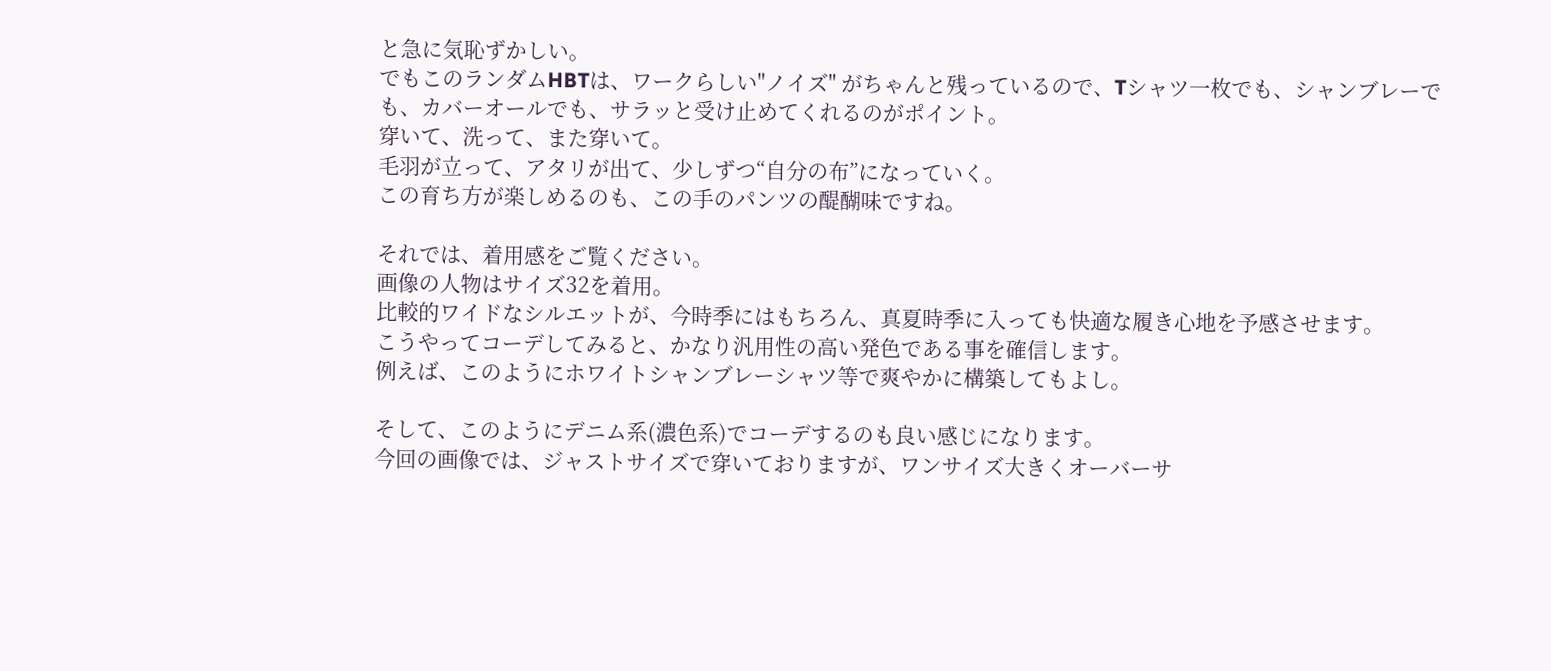と急に気恥ずかしい。
でもこのランダムHBTは、ワークらしい"ノイズ" がちゃんと残っているので、Tシャツ一枚でも、シャンブレーでも、カバーオールでも、サラッと受け止めてくれるのがポイント。
穿いて、洗って、また穿いて。
毛羽が立って、アタリが出て、少しずつ“自分の布”になっていく。
この育ち方が楽しめるのも、この手のパンツの醍醐味ですね。

それでは、着用感をご覧ください。
画像の人物はサイズ32を着用。
比較的ワイドなシルエットが、今時季にはもちろん、真夏時季に入っても快適な履き心地を予感させます。
こうやってコーデしてみると、かなり汎用性の高い発色である事を確信します。
例えば、このようにホワイトシャンブレーシャツ等で爽やかに構築してもよし。

そして、このようにデニム系(濃色系)でコーデするのも良い感じになります。
今回の画像では、ジャストサイズで穿いておりますが、ワンサイズ大きくオーバーサ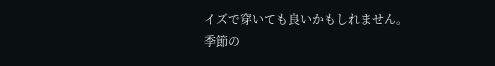イズで穿いても良いかもしれません。
季節の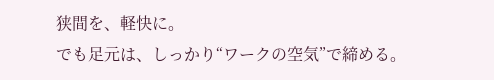狭間を、軽快に。
でも足元は、しっかり“ワークの空気”で締める。